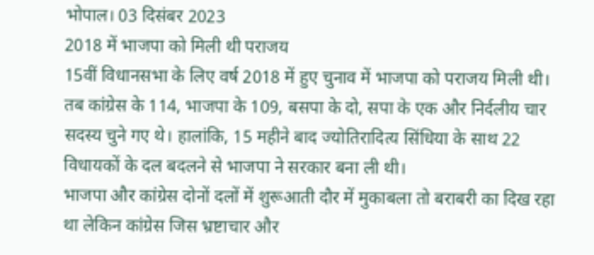भोपाल। 03 दिसंबर 2023
2018 में भाजपा को मिली थी पराजय
15वीं विधानसभा के लिए वर्ष 2018 में हुए चुनाव में भाजपा को पराजय मिली थी। तब कांग्रेस के 114, भाजपा के 109, बसपा के दो, सपा के एक और निर्दलीय चार सदस्य चुने गए थे। हालांकि, 15 महीने बाद ज्योतिरादित्य सिंधिया के साथ 22 विधायकों के दल बदलने से भाजपा ने सरकार बना ली थी।
भाजपा और कांग्रेस दोनों दलों में शुरूआती दौर में मुकाबला तो बराबरी का दिख रहा था लेकिन कांग्रेस जिस भ्रष्टाचार और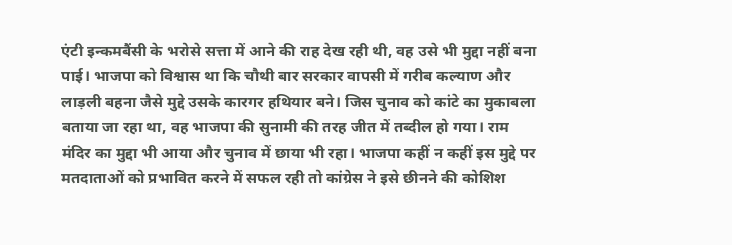एंटी इन्कमबैंसी के भरोसे सत्ता में आने की राह देख रही थी, वह उसे भी मुद्दा नहीं बना पाई। भाजपा को विश्वास था कि चौथी बार सरकार वापसी में गरीब कल्याण और लाड़ली बहना जैसे मुद्दे उसके कारगर हथियार बने। जिस चुनाव को कांटे का मुकाबला बताया जा रहा था, वह भाजपा की सुनामी की तरह जीत में तब्दील हो गया। राम मंदिर का मुद्दा भी आया और चुनाव में छाया भी रहा। भाजपा कहीं न कहीं इस मुद्दे पर मतदाताओं को प्रभावित करने में सफल रही तो कांग्रेस ने इसे छीनने की कोशिश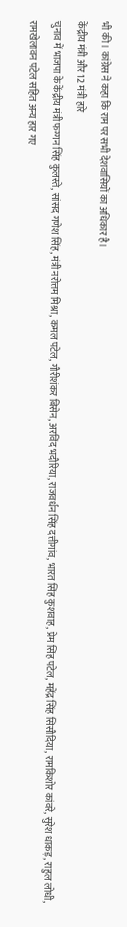भी की। कांग्रेस ने कहा कि राम पर सभी देशवासियों का अधिकार है।
केंद्रीय मंत्री और 12 मंत्री हारे
चुनाव में भाजपा के केंद्रीय मंत्री फग्गन सिंह कुलस्ते, सांसद गणेश सिंह, मंत्री नरोत्तम मिश्रा, कमल पटेल, गौरीशंकर बिसेन, अरविंद भदौरिया, राजवर्धन सिंह दत्तीगांव, भारत सिंह कुशवाह, प्रेम सिंह पटेल, महेंद्र सिंह सिसौदिया, रामकिशोर कांवरे, सुरेश धाकड़, राहुल लोधी, रामखेलावन पटेल सहित अन्य हार गए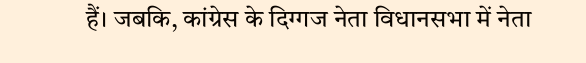हैं। जबकि, कांग्रेस के दिग्गज नेता विधानसभा में नेता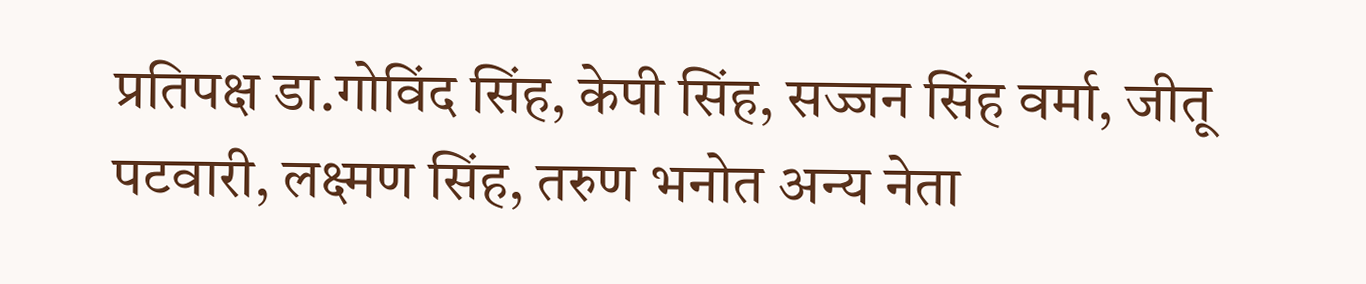प्रतिपक्ष डा.गोविंद सिंह, केपी सिंह, सज्जन सिंह वर्मा, जीतू पटवारी, लक्ष्मण सिंह, तरुण भनोत अन्य नेता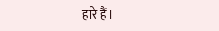हारे हैं।